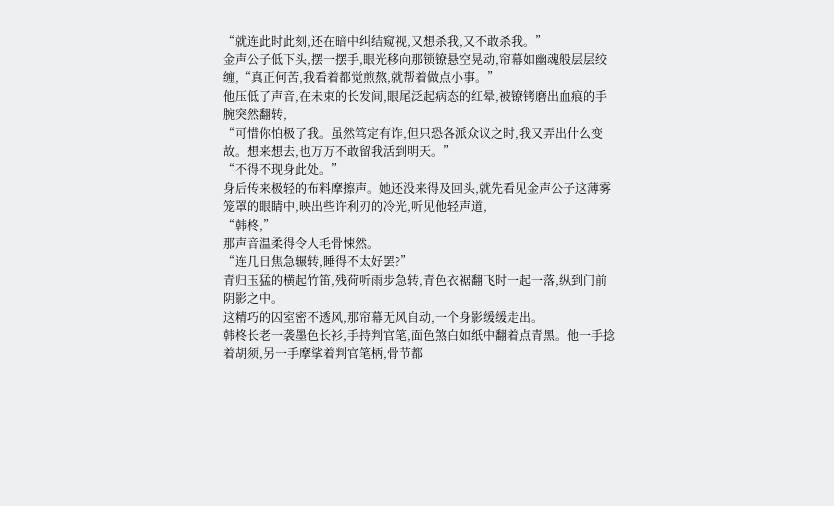“就连此时此刻,还在暗中纠结窥视,又想杀我,又不敢杀我。”
金声公子低下头,摆一摆手,眼光移向那锁镣悬空晃动,帘幕如幽魂般层层绞缠,“真正何苦,我看着都觉煎熬,就帮着做点小事。”
他压低了声音,在未束的长发间,眼尾泛起病态的红晕,被镣铐磨出血痕的手腕突然翻转,
“可惜你怕极了我。虽然笃定有诈,但只恐各派众议之时,我又弄出什么变故。想来想去,也万万不敢留我活到明天。”
“不得不现身此处。”
身后传来极轻的布料摩擦声。她还没来得及回头,就先看见金声公子这薄雾笼罩的眼睛中,映出些许利刃的冷光,听见他轻声道,
“韩柊,”
那声音温柔得令人毛骨悚然。
“连几日焦急辗转,睡得不太好罢?”
青归玉猛的横起竹笛,残荷听雨步急转,青色衣裾翻飞时一起一落,纵到门前阴影之中。
这精巧的囚室密不透风,那帘幕无风自动,一个身影缓缓走出。
韩柊长老一袭墨色长衫,手持判官笔,面色煞白如纸中翻着点青黑。他一手捻着胡须,另一手摩挲着判官笔柄,骨节都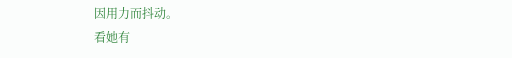因用力而抖动。
看她有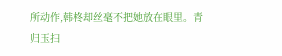所动作,韩柊却丝毫不把她放在眼里。青归玉扫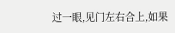过一眼,见门左右合上,如果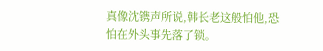真像沈镌声所说,韩长老这般怕他,恐怕在外头事先落了锁。